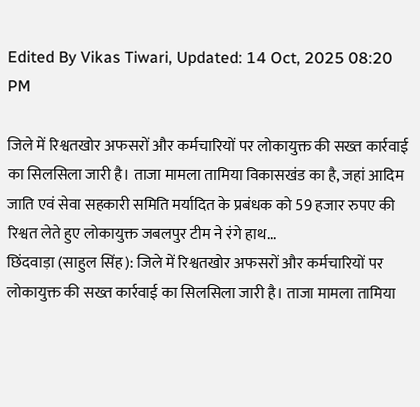Edited By Vikas Tiwari, Updated: 14 Oct, 2025 08:20 PM

जिले में रिश्वतखोर अफसरों और कर्मचारियों पर लोकायुक्त की सख्त कार्रवाई का सिलसिला जारी है। ताजा मामला तामिया विकासखंड का है, जहां आदिम जाति एवं सेवा सहकारी समिति मर्यादित के प्रबंधक को 59 हजार रुपए की रिश्वत लेते हुए लोकायुक्त जबलपुर टीम ने रंगे हाथ...
छिंदवाड़ा (साहुल सिंह): जिले में रिश्वतखोर अफसरों और कर्मचारियों पर लोकायुक्त की सख्त कार्रवाई का सिलसिला जारी है। ताजा मामला तामिया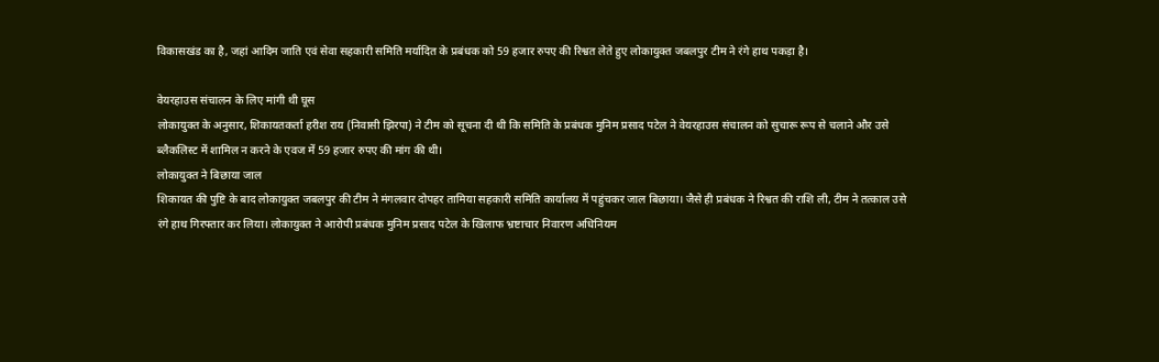विकासखंड का है, जहां आदिम जाति एवं सेवा सहकारी समिति मर्यादित के प्रबंधक को 59 हजार रुपए की रिश्वत लेते हुए लोकायुक्त जबलपुर टीम ने रंगे हाथ पकड़ा है।

वेयरहाउस संचालन के लिए मांगी थी घूस
लोकायुक्त के अनुसार, शिकायतकर्ता हरीश राय (निवासी झिरपा) ने टीम को सूचना दी थी कि समिति के प्रबंधक मुनिम प्रसाद पटेल ने वेयरहाउस संचालन को सुचारू रूप से चलाने और उसे ब्लैकलिस्ट में शामिल न करने के एवज में 59 हजार रुपए की मांग की थी।
लोकायुक्त ने बिछाया जाल
शिकायत की पुष्टि के बाद लोकायुक्त जबलपुर की टीम ने मंगलवार दोपहर तामिया सहकारी समिति कार्यालय में पहुंचकर जाल बिछाया। जैसे ही प्रबंधक ने रिश्वत की राशि ली, टीम ने तत्काल उसे रंगे हाथ गिरफ्तार कर लिया। लोकायुक्त ने आरोपी प्रबंधक मुनिम प्रसाद पटेल के खिलाफ भ्रष्टाचार निवारण अधिनियम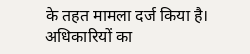के तहत मामला दर्ज किया है। अधिकारियों का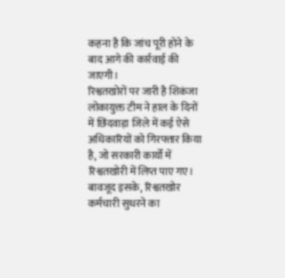कहना है कि जांच पूरी होने के बाद आगे की कार्रवाई की जाएगी।
रिश्वतखोरों पर जारी है शिकंजा
लोकायुक्त टीम ने हाल के दिनों में छिंदवाड़ा जिले में कई ऐसे अधिकारियों को गिरफ्तार किया है, जो सरकारी कार्यों में रिश्वतखोरी में लिप्त पाए गए। बावजूद इसके, रिश्वतखोर कर्मचारी सुधरने का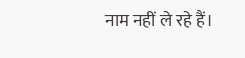नाम नहीं ले रहे हैं।